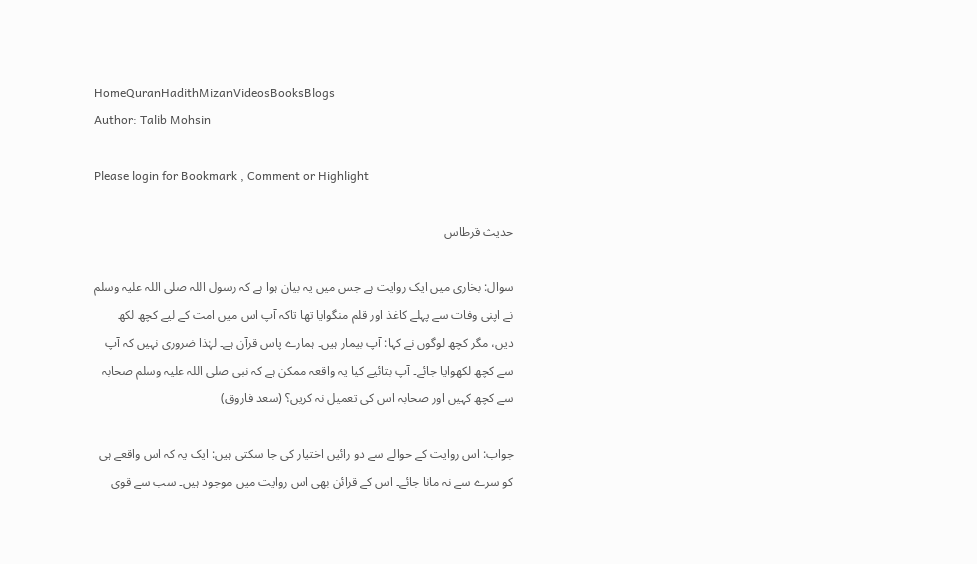HomeQuranHadithMizanVideosBooksBlogs
Author: Talib Mohsin

Please login for Bookmark , Comment or Highlight

حدیث قرطاس

سوال: بخاری میں ایک روایت ہے جس میں یہ بیان ہوا ہے کہ رسول اللہ صلی اللہ علیہ وسلم نے اپنی وفات سے پہلے کاغذ اور قلم منگوایا تھا تاکہ آپ اس میں امت کے لیے کچھ لکھ دیں، مگر کچھ لوگوں نے کہا: آپ بیمار ہیں۔ ہمارے پاس قرآن ہے۔ لہٰذا ضروری نہیں کہ آپ سے کچھ لکھوایا جائے۔ آپ بتائیے کیا یہ واقعہ ممکن ہے کہ نبی صلی اللہ علیہ وسلم صحابہ سے کچھ کہیں اور صحابہ اس کی تعمیل نہ کریں؟ (سعد فاروق)

جواب: اس روایت کے حوالے سے دو رائیں اختیار کی جا سکتی ہیں: ایک یہ کہ اس واقعے ہی کو سرے سے نہ مانا جائے۔ اس کے قرائن بھی اس روایت میں موجود ہیں۔ سب سے قوی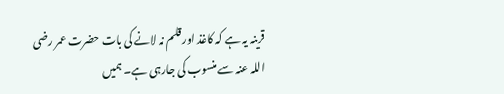قرینہ یہ ہے کہ کاغذ اور قلم نہ لانے کی بات حضرت عمر رضی اللہ عنہ سے منسوب کی جارہی ہے۔ ہمیں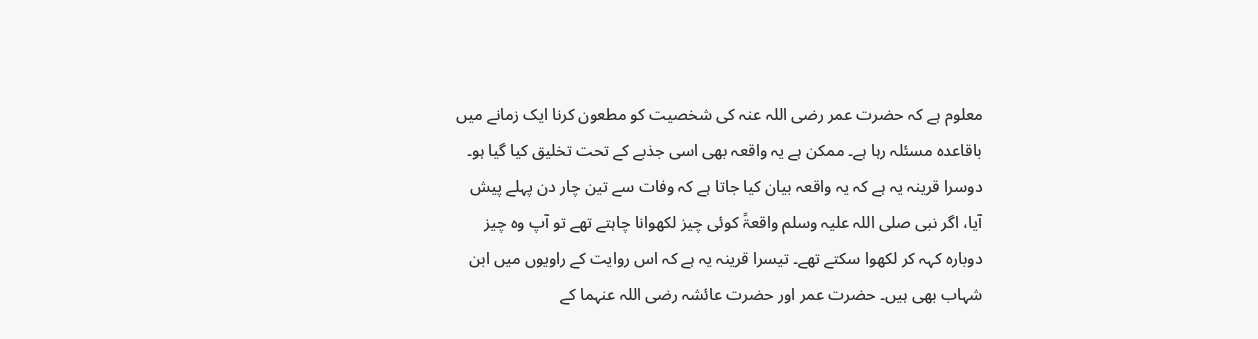معلوم ہے کہ حضرت عمر رضی اللہ عنہ کی شخصیت کو مطعون کرنا ایک زمانے میں باقاعدہ مسئلہ رہا ہے۔ ممکن ہے یہ واقعہ بھی اسی جذبے کے تحت تخلیق کیا گیا ہو۔ دوسرا قرینہ یہ ہے کہ یہ واقعہ بیان کیا جاتا ہے کہ وفات سے تین چار دن پہلے پیش آیا، اگر نبی صلی اللہ علیہ وسلم واقعۃً کوئی چیز لکھوانا چاہتے تھے تو آپ وہ چیز دوبارہ کہہ کر لکھوا سکتے تھے۔ تیسرا قرینہ یہ ہے کہ اس روایت کے راویوں میں ابن شہاب بھی ہیں۔ حضرت عمر اور حضرت عائشہ رضی اللہ عنہما کے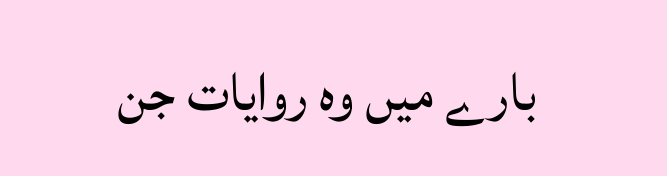بارے میں وہ روایات جن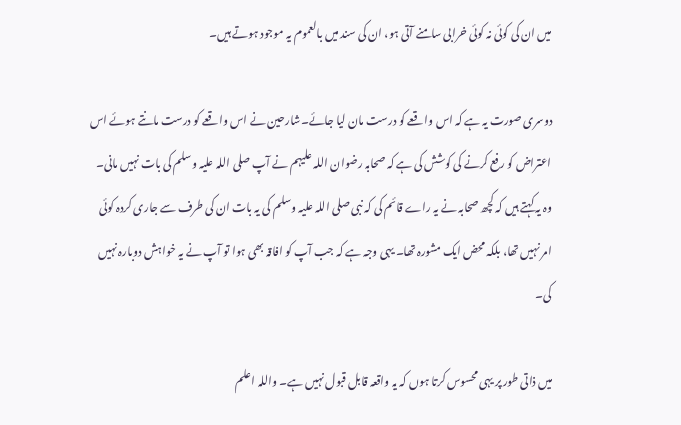میں ان کی کوئی نہ کوئی خرابی سامنے آتی ہو، ان کی سند میں بالعموم یہ موجود ہوتے ہیں۔

دوسری صورت یہ ہے کہ اس واقعے کو درست مان لیا جائے۔شارحین نے اس واقعے کو درست مانتے ہوئے اس اعتراض کو رفع کرنے کی کوشش کی ہے کہ صحابہ رضوان اللہ علیہم نے آپ صلی اللہ علیہ وسلم کی بات نہیں مانی۔ وہ یہ کہتے ہیں کہ کچھ صحابہ نے یہ راے قائم کی کہ نبی صلی اللہ علیہ وسلم کی یہ بات ان کی طرف سے جاری کردہ کوئی امر نہیں تھا، بلکہ محض ایک مشورہ تھا۔ یہی وجہ ہے کہ جب آپ کو افاقہ بھی ہوا تو آپ نے یہ خواہش دوبارہ نہیں کی۔

میں ذاتی طور پر یہی محسوس کرتا ہوں کہ یہ واقعہ قابل قبول نہیں ہے۔ واللہ اعلم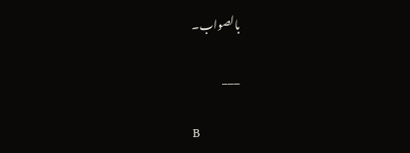بالصواب۔

___

B